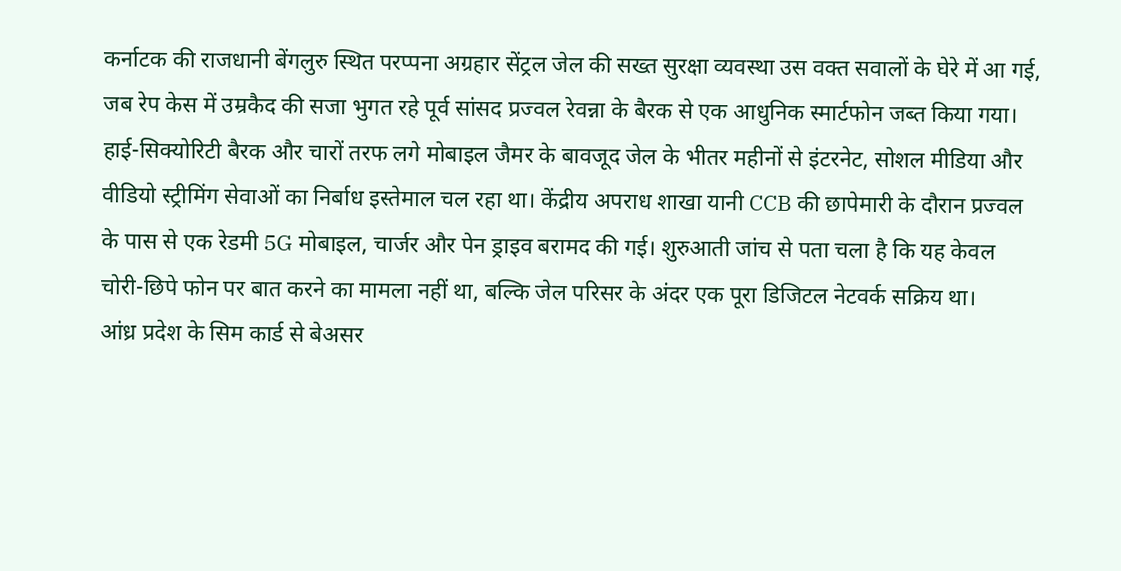कर्नाटक की राजधानी बेंगलुरु स्थित परप्पना अग्रहार सेंट्रल जेल की सख्त सुरक्षा व्यवस्था उस वक्त सवालों के घेरे में आ गई, जब रेप केस में उम्रकैद की सजा भुगत रहे पूर्व सांसद प्रज्वल रेवन्ना के बैरक से एक आधुनिक स्मार्टफोन जब्त किया गया। हाई-सिक्योरिटी बैरक और चारों तरफ लगे मोबाइल जैमर के बावजूद जेल के भीतर महीनों से इंटरनेट, सोशल मीडिया और वीडियो स्ट्रीमिंग सेवाओं का निर्बाध इस्तेमाल चल रहा था। केंद्रीय अपराध शाखा यानी CCB की छापेमारी के दौरान प्रज्वल के पास से एक रेडमी 5G मोबाइल, चार्जर और पेन ड्राइव बरामद की गई। शुरुआती जांच से पता चला है कि यह केवल चोरी-छिपे फोन पर बात करने का मामला नहीं था, बल्कि जेल परिसर के अंदर एक पूरा डिजिटल नेटवर्क सक्रिय था।
आंध्र प्रदेश के सिम कार्ड से बेअसर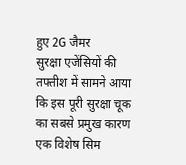हुए 2G जैमर
सुरक्षा एजेंसियों की तफ्तीश में सामने आया कि इस पूरी सुरक्षा चूक का सबसे प्रमुख कारण एक विशेष सिम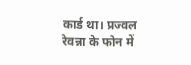कार्ड था। प्रज्वल रेवन्ना के फोन में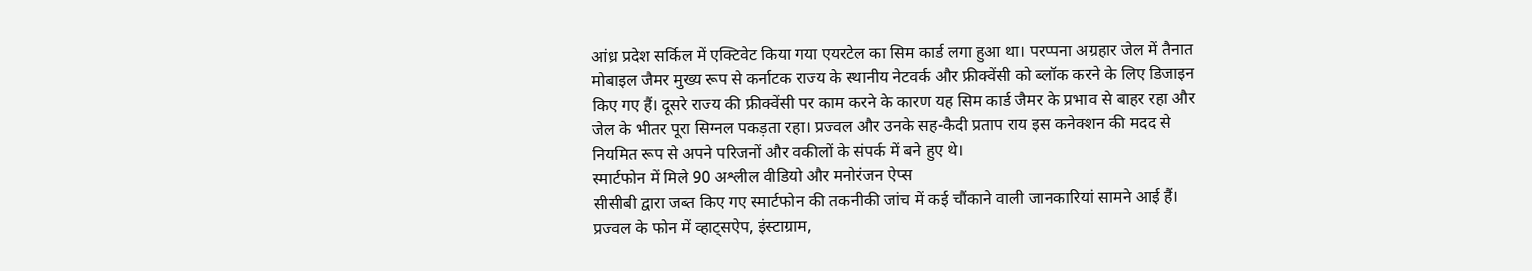आंध्र प्रदेश सर्किल में एक्टिवेट किया गया एयरटेल का सिम कार्ड लगा हुआ था। परप्पना अग्रहार जेल में तैनात मोबाइल जैमर मुख्य रूप से कर्नाटक राज्य के स्थानीय नेटवर्क और फ्रीक्वेंसी को ब्लॉक करने के लिए डिजाइन किए गए हैं। दूसरे राज्य की फ्रीक्वेंसी पर काम करने के कारण यह सिम कार्ड जैमर के प्रभाव से बाहर रहा और जेल के भीतर पूरा सिग्नल पकड़ता रहा। प्रज्वल और उनके सह-कैदी प्रताप राय इस कनेक्शन की मदद से नियमित रूप से अपने परिजनों और वकीलों के संपर्क में बने हुए थे।
स्मार्टफोन में मिले 90 अश्लील वीडियो और मनोरंजन ऐप्स
सीसीबी द्वारा जब्त किए गए स्मार्टफोन की तकनीकी जांच में कई चौंकाने वाली जानकारियां सामने आई हैं। प्रज्वल के फोन में व्हाट्सऐप, इंस्टाग्राम,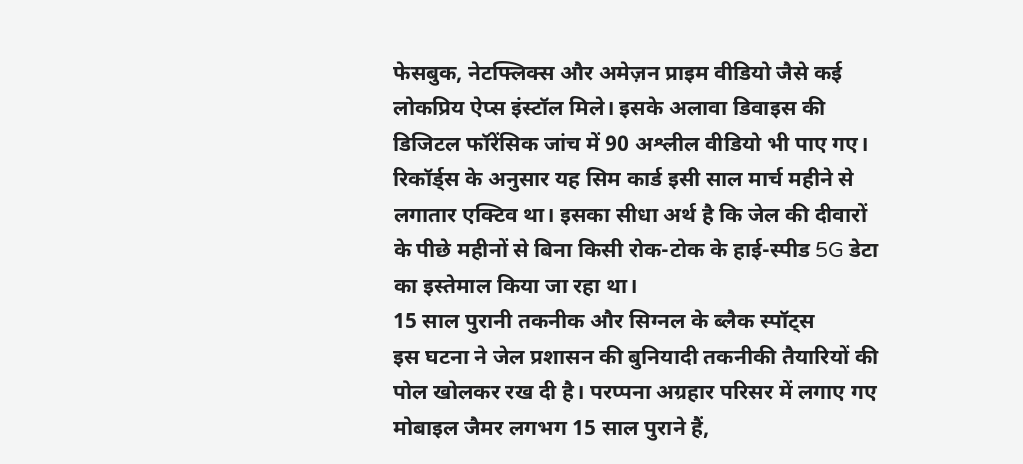फेसबुक, नेटफ्लिक्स और अमेज़न प्राइम वीडियो जैसे कई लोकप्रिय ऐप्स इंस्टॉल मिले। इसके अलावा डिवाइस की डिजिटल फॉरेंसिक जांच में 90 अश्लील वीडियो भी पाए गए। रिकॉर्ड्स के अनुसार यह सिम कार्ड इसी साल मार्च महीने से लगातार एक्टिव था। इसका सीधा अर्थ है कि जेल की दीवारों के पीछे महीनों से बिना किसी रोक-टोक के हाई-स्पीड 5G डेटा का इस्तेमाल किया जा रहा था।
15 साल पुरानी तकनीक और सिग्नल के ब्लैक स्पॉट्स
इस घटना ने जेल प्रशासन की बुनियादी तकनीकी तैयारियों की पोल खोलकर रख दी है। परप्पना अग्रहार परिसर में लगाए गए मोबाइल जैमर लगभग 15 साल पुराने हैं,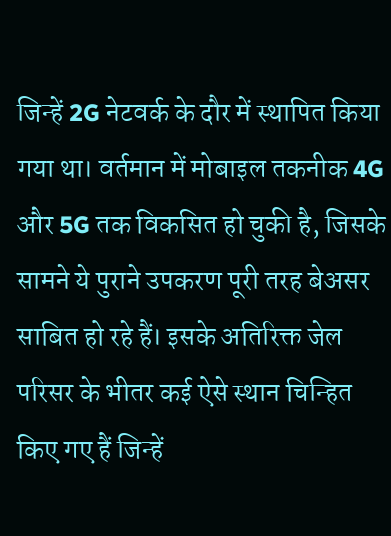जिन्हें 2G नेटवर्क के दौर में स्थापित किया गया था। वर्तमान में मोबाइल तकनीक 4G और 5G तक विकसित हो चुकी है, जिसके सामने ये पुराने उपकरण पूरी तरह बेअसर साबित हो रहे हैं। इसके अतिरिक्त जेल परिसर के भीतर कई ऐसे स्थान चिन्हित किए गए हैं जिन्हें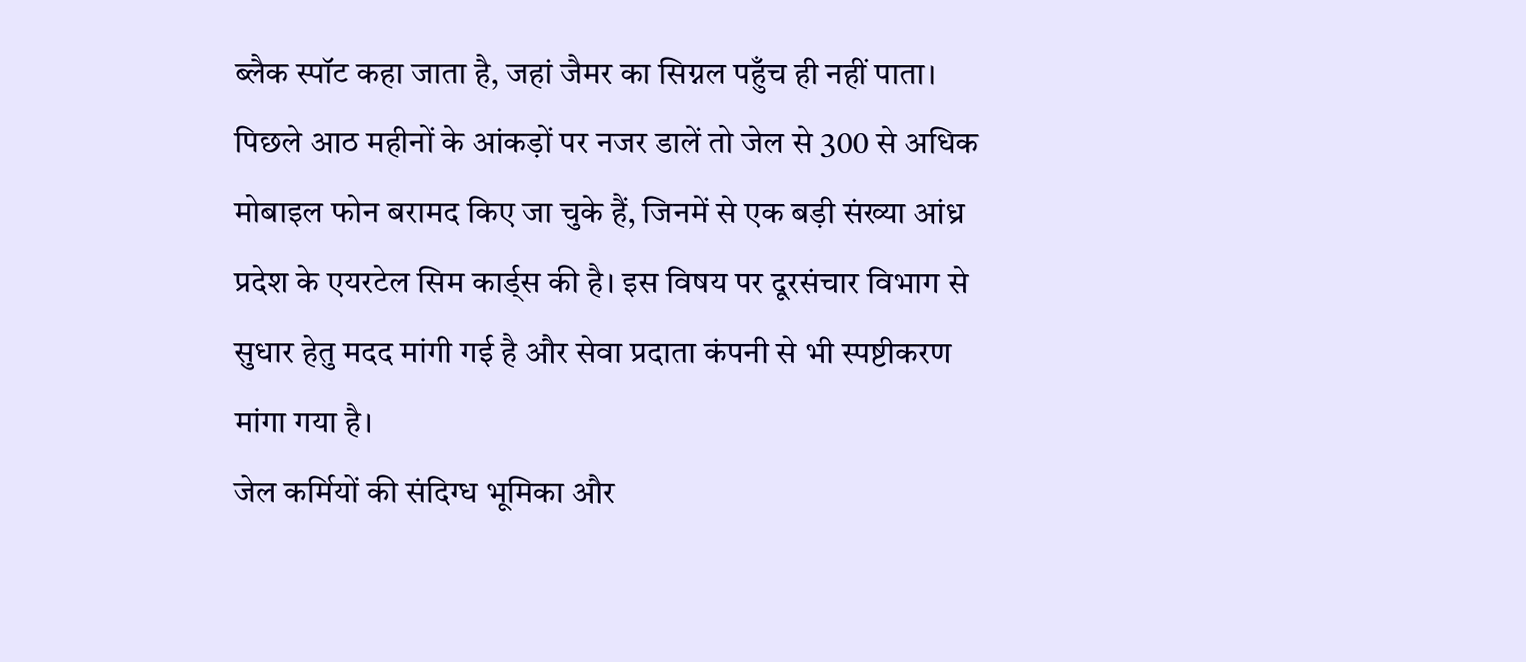ब्लैक स्पॉट कहा जाता है, जहां जैमर का सिग्नल पहुँच ही नहीं पाता। पिछले आठ महीनों के आंकड़ों पर नजर डालें तो जेल से 300 से अधिक मोबाइल फोन बरामद किए जा चुके हैं, जिनमें से एक बड़ी संख्या आंध्र प्रदेश के एयरटेल सिम कार्ड्स की है। इस विषय पर दूरसंचार विभाग से सुधार हेतु मदद मांगी गई है और सेवा प्रदाता कंपनी से भी स्पष्टीकरण मांगा गया है।
जेल कर्मियों की संदिग्ध भूमिका और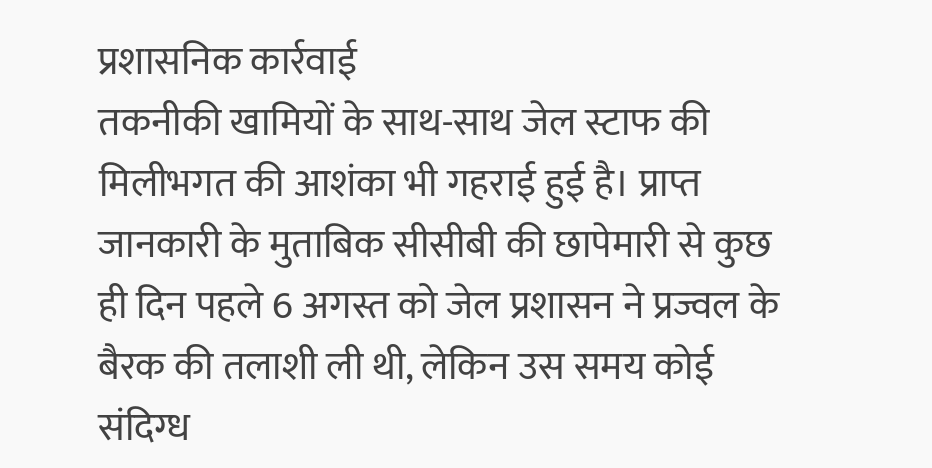प्रशासनिक कार्रवाई
तकनीकी खामियों के साथ-साथ जेल स्टाफ की मिलीभगत की आशंका भी गहराई हुई है। प्राप्त जानकारी के मुताबिक सीसीबी की छापेमारी से कुछ ही दिन पहले 6 अगस्त को जेल प्रशासन ने प्रज्वल के बैरक की तलाशी ली थी, लेकिन उस समय कोई संदिग्ध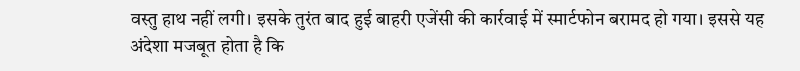वस्तु हाथ नहीं लगी। इसके तुरंत बाद हुई बाहरी एजेंसी की कार्रवाई में स्मार्टफोन बरामद हो गया। इससे यह अंदेशा मजबूत होता है कि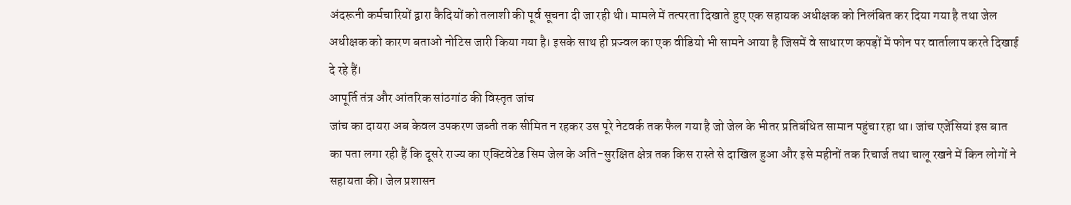अंदरूनी कर्मचारियों द्वारा कैदियों को तलाशी की पूर्व सूचना दी जा रही थी। मामले में तत्परता दिखाते हुए एक सहायक अधीक्षक को निलंबित कर दिया गया है तथा जेल अधीक्षक को कारण बताओ नोटिस जारी किया गया है। इसके साथ ही प्रज्वल का एक वीडियो भी सामने आया है जिसमें वे साधारण कपड़ों में फोन पर वार्तालाप करते दिखाई दे रहे हैं।
आपूर्ति तंत्र और आंतरिक सांठगांठ की विस्तृत जांच
जांच का दायरा अब केवल उपकरण जब्ती तक सीमित न रहकर उस पूरे नेटवर्क तक फैल गया है जो जेल के भीतर प्रतिबंधित सामान पहुंचा रहा था। जांच एजेंसियां इस बात का पता लगा रही हैं कि दूसरे राज्य का एक्टिवेटेड सिम जेल के अति-सुरक्षित क्षेत्र तक किस रास्ते से दाखिल हुआ और इसे महीनों तक रिचार्ज तथा चालू रखने में किन लोगों ने सहायता की। जेल प्रशासन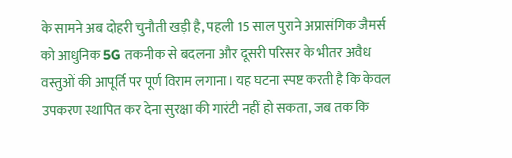के सामने अब दोहरी चुनौती खड़ी है, पहली 15 साल पुराने अप्रासंगिक जैमर्स को आधुनिक 5G तकनीक से बदलना और दूसरी परिसर के भीतर अवैध वस्तुओं की आपूर्ति पर पूर्ण विराम लगाना। यह घटना स्पष्ट करती है कि केवल उपकरण स्थापित कर देना सुरक्षा की गारंटी नहीं हो सकता, जब तक कि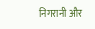निगरानी और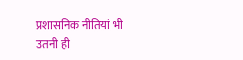प्रशासनिक नीतियां भी उतनी ही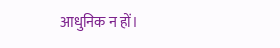आधुनिक न हों।